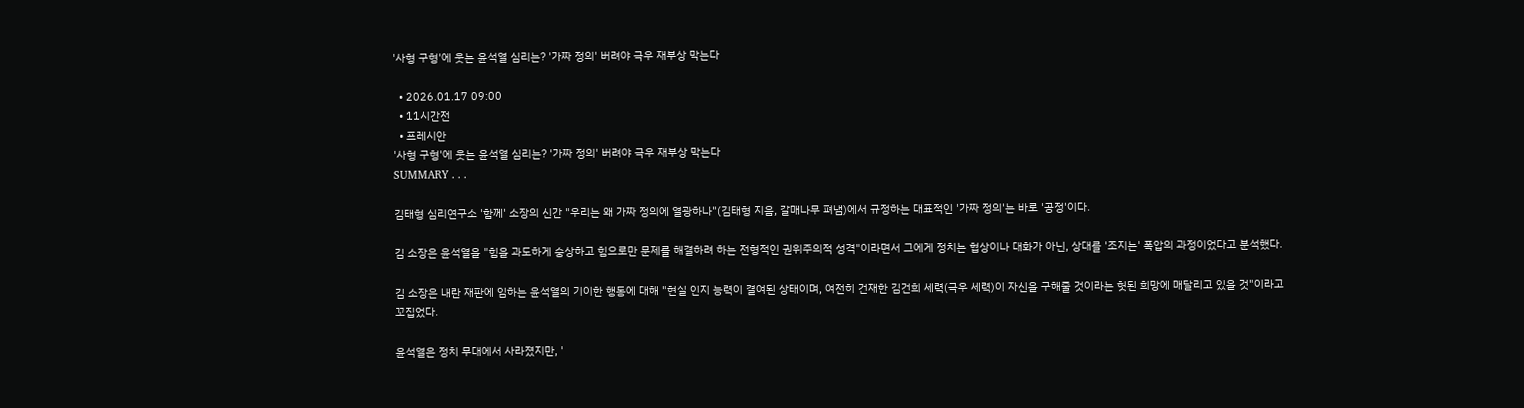'사형 구형'에 웃는 윤석열 심리는? '가짜 정의' 버려야 극우 재부상 막는다

  • 2026.01.17 09:00
  • 11시간전
  • 프레시안
'사형 구형'에 웃는 윤석열 심리는? '가짜 정의' 버려야 극우 재부상 막는다
SUMMARY . . .

김태형 심리연구소 '함께' 소장의 신간 "우리는 왜 가짜 정의에 열광하나"(김태형 지음, 갈매나무 펴냄)에서 규정하는 대표적인 '가짜 정의'는 바로 '공정'이다.

김 소장은 윤석열을 "힘을 과도하게 숭상하고 힘으로만 문제를 해결하려 하는 전형적인 권위주의적 성격"이라면서 그에게 정치는 협상이나 대화가 아닌, 상대를 '조지는' 폭압의 과정이었다고 분석했다.

김 소장은 내란 재판에 임하는 윤석열의 기이한 행동에 대해 "현실 인지 능력이 결여된 상태이며, 여전히 건재한 김건희 세력(극우 세력)이 자신을 구해줄 것이라는 헛된 희망에 매달리고 있을 것"이라고 꼬집었다.

윤석열은 정치 무대에서 사라졌지만, '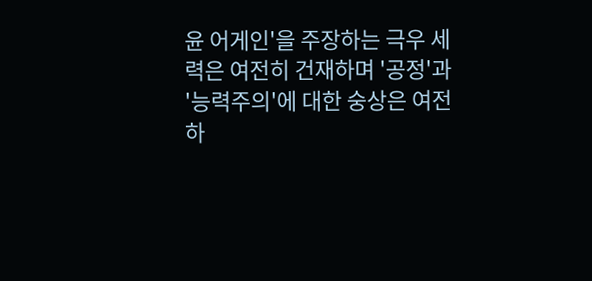윤 어게인'을 주장하는 극우 세력은 여전히 건재하며 '공정'과 '능력주의'에 대한 숭상은 여전하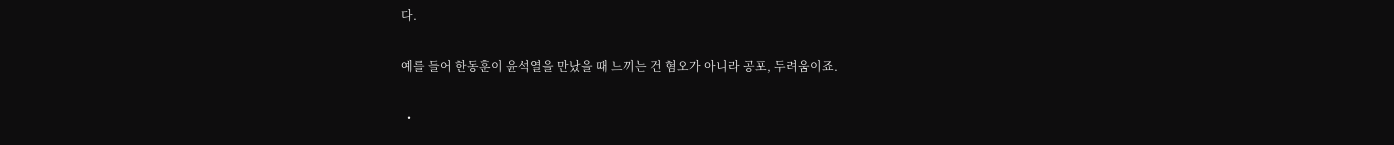다.

예를 들어 한동훈이 윤석열을 만났을 때 느끼는 건 혐오가 아니라 공포, 두려움이죠.

  •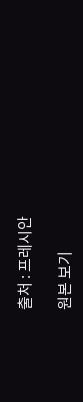출처 : 프레시안

원본 보기